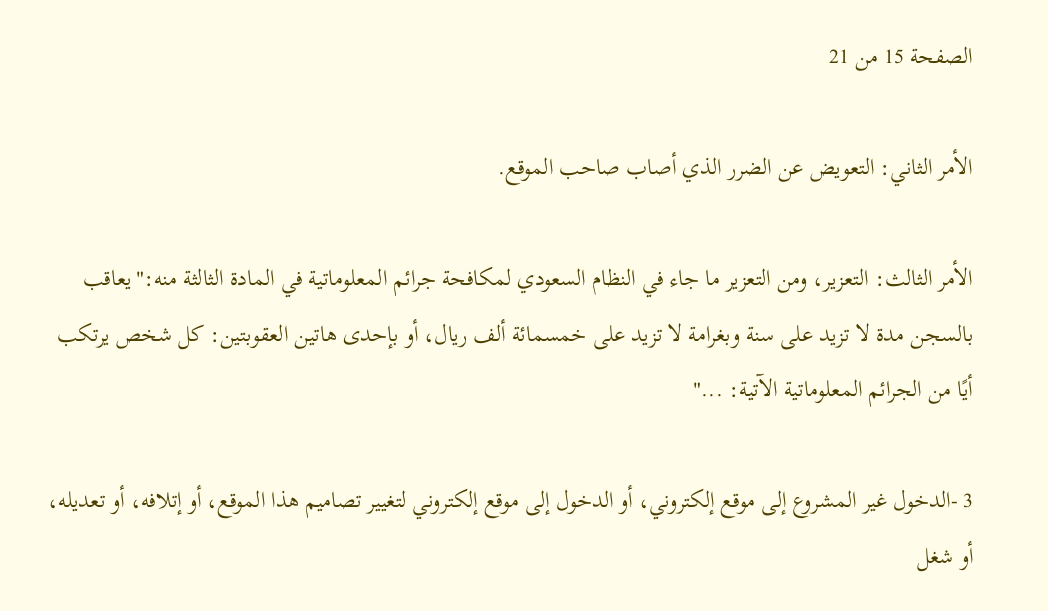الصفحة 15 من 21

الأمر الثاني: التعويض عن الضرر الذي أصاب صاحب الموقع.

الأمر الثالث: التعزير، ومن التعزير ما جاء في النظام السعودي لمكافحة جرائم المعلوماتية في المادة الثالثة منه:"يعاقب بالسجن مدة لا تزيد على سنة وبغرامة لا تزيد على خمسمائة ألف ريال، أو بإحدى هاتين العقوبتين: كل شخص يرتكب أيًا من الجرائم المعلوماتية الآتية: ..."

3 -الدخول غير المشروع إلى موقع إلكتروني، أو الدخول إلى موقع إلكتروني لتغيير تصاميم هذا الموقع، أو إتلافه، أو تعديله، أو شغل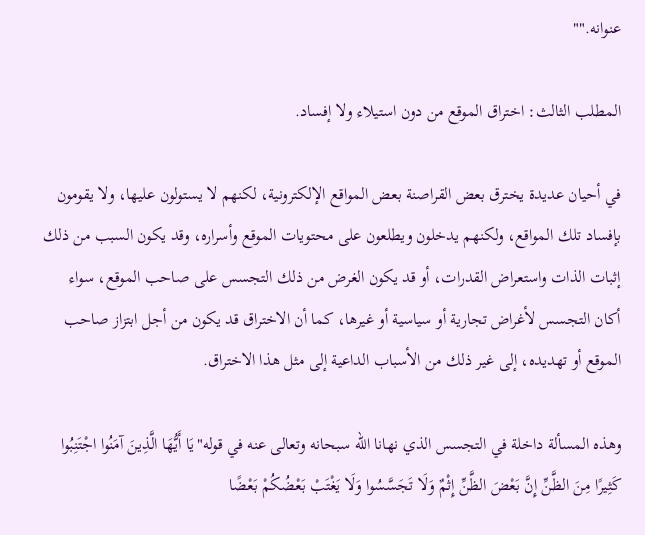عنوانه.""

المطلب الثالث: اختراق الموقع من دون استيلاء ولا إفساد.

في أحيان عديدة يخترق بعض القراصنة بعض المواقع الإلكترونية، لكنهم لا يستولون عليها، ولا يقومون بإفساد تلك المواقع، ولكنهم يدخلون ويطلعون على محتويات الموقع وأسراره، وقد يكون السبب من ذلك إثبات الذات واستعراض القدرات، أو قد يكون الغرض من ذلك التجسس على صاحب الموقع، سواء أكان التجسس لأغراض تجارية أو سياسية أو غيرها، كما أن الاختراق قد يكون من أجل ابتزاز صاحب الموقع أو تهديده، إلى غير ذلك من الأسباب الداعية إلى مثل هذا الاختراق.

وهذه المسألة داخلة في التجسس الذي نهانا الله سبحانه وتعالى عنه في قوله"يَا أَيُّهَا الَّذِينَ آمَنُوا اجْتَنِبُوا كَثِيرًا مِنَ الظَّنِّ إِنَّ بَعْضَ الظَّنِّ إِثْمٌ وَلَا تَجَسَّسُوا وَلَا يَغْتَبْ بَعْضُكُمْ بَعْضًا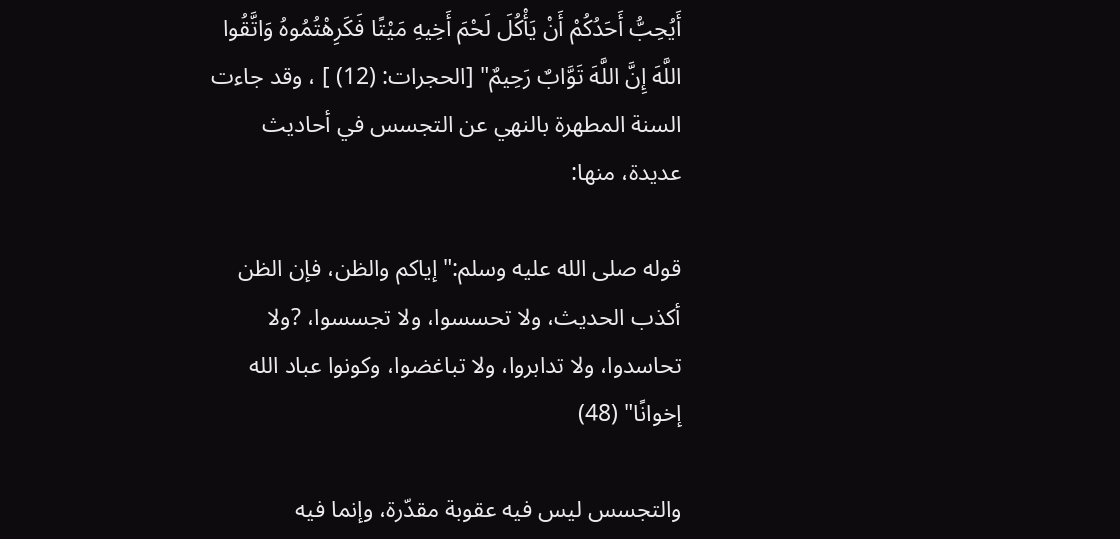أَيُحِبُّ أَحَدُكُمْ أَنْ يَأْكُلَ لَحْمَ أَخِيهِ مَيْتًا فَكَرِهْتُمُوهُ وَاتَّقُوا اللَّهَ إِنَّ اللَّهَ تَوَّابٌ رَحِيمٌ" [الحجرات: (12) ] ، وقد جاءت السنة المطهرة بالنهي عن التجسس في أحاديث عديدة، منها:

قوله صلى الله عليه وسلم:"إياكم والظن، فإن الظن أكذب الحديث، ولا تحسسوا، ولا تجسسوا، ?ولا تحاسدوا، ولا تدابروا، ولا تباغضوا، وكونوا عباد الله إخوانًا" (48)

والتجسس ليس فيه عقوبة مقدّرة، وإنما فيه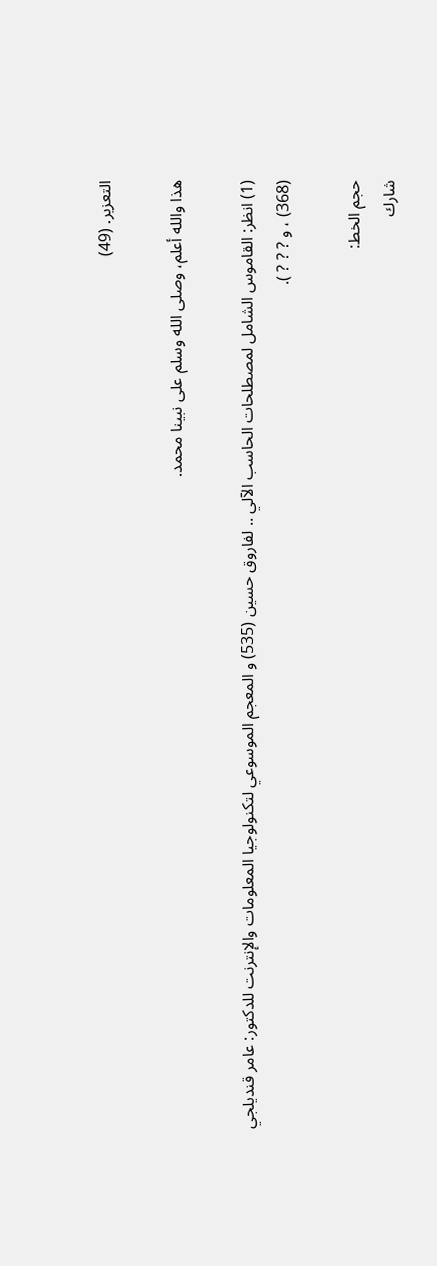التعزير. (49)

هذا والله أعلم، وصلى الله وسلم على نبينا محمد.

(1) انظر: القاموس الشامل لمصطلحات الحاسب الآلي .. لفاروق حسين (535) و المعجم الموسوعي لتكنولوجيا المعلومات والإنترنت للدكتور: عامر قنديلجي (368) ، و ? ? ? ).

حجم الخط:
شارك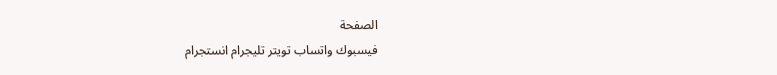الصفحة
فيسبوك واتساب تويتر تليجرام انستجرام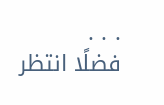. . .
فضلًا انتظر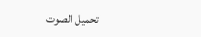تحميل الصوت